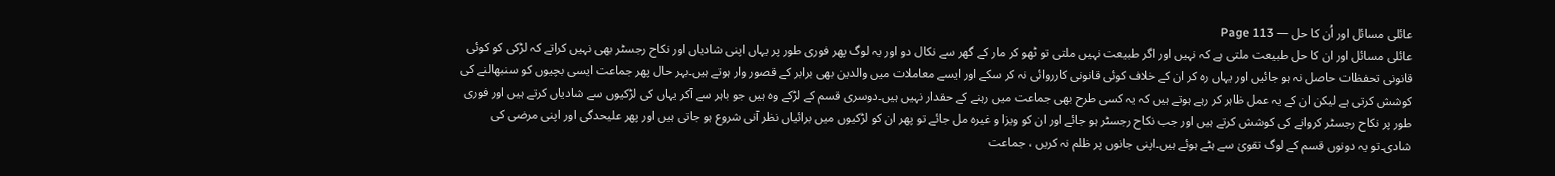عائلی مسائل اور اُن کا حل — Page 113
عائلی مسائل اور ان کا حل طبیعت ملتی ہے کہ نہیں اور اگر طبیعت نہیں ملتی تو ٹھو کر مار کے گھر سے نکال دو اور یہ لوگ پھر فوری طور پر یہاں اپنی شادیاں اور نکاح رجسٹر بھی نہیں کراتے کہ لڑکی کو کوئی قانونی تحفظات حاصل نہ ہو جائیں اور یہاں رہ کر ان کے خلاف کوئی قانونی کارروائی نہ کر سکے اور ایسے معاملات میں والدین بھی برابر کے قصور وار ہوتے ہیں۔بہر حال پھر جماعت ایسی بچیوں کو سنبھالنے کی کوشش کرتی ہے لیکن ان کے یہ عمل ظاہر کر رہے ہوتے ہیں کہ یہ کسی طرح بھی جماعت میں رہنے کے حقدار نہیں ہیں۔دوسری قسم کے لڑکے وہ ہیں جو باہر سے آکر یہاں کی لڑکیوں سے شادیاں کرتے ہیں اور فوری طور پر نکاح رجسٹر کروانے کی کوشش کرتے ہیں اور جب نکاح رجسٹر ہو جائے اور ان کو ویزا و غیرہ مل جائے تو پھر ان کو لڑکیوں میں برائیاں نظر آنی شروع ہو جاتی ہیں اور پھر علیحدگی اور اپنی مرضی کی شادی۔تو یہ دونوں قسم کے لوگ تقویٰ سے ہٹے ہوئے ہیں۔اپنی جانوں پر ظلم نہ کریں ، جماعت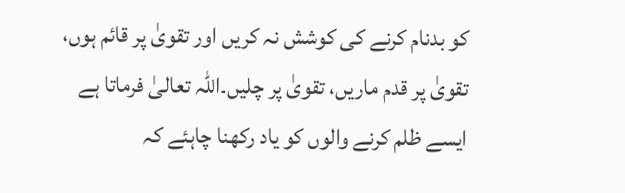کو بدنام کرنے کی کوشش نہ کریں اور تقویٰ پر قائم ہوں، تقویٰ پر قدم ماریں، تقویٰ پر چلیں۔اللہ تعالیٰ فرماتا ہے ایسے ظلم کرنے والوں کو یاد رکھنا چاہئے کہ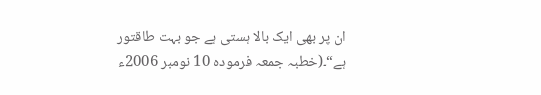ان پر بھی ایک بالا ہستی ہے جو بہت طاقتور ہے“۔(خطبہ جمعہ فرمودہ 10 نومبر 2006ء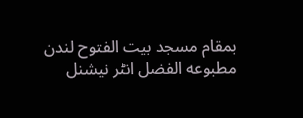بمقام مسجد بیت الفتوح لندن مطبوعه الفضل انٹر نیشنل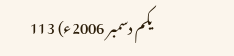یکم دسمبر 2006ء) 113